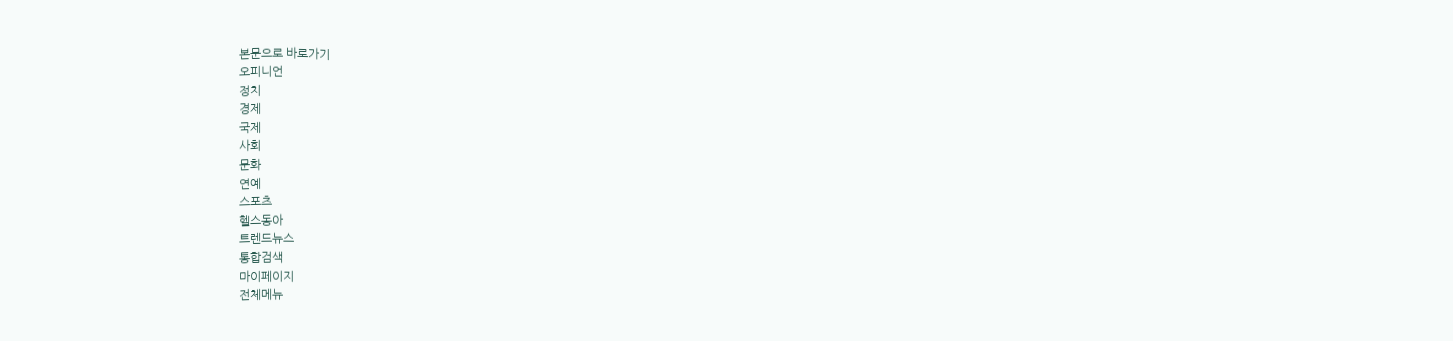본문으로 바로가기
오피니언
정치
경제
국제
사회
문화
연예
스포츠
헬스동아
트렌드뉴스
통합검색
마이페이지
전체메뉴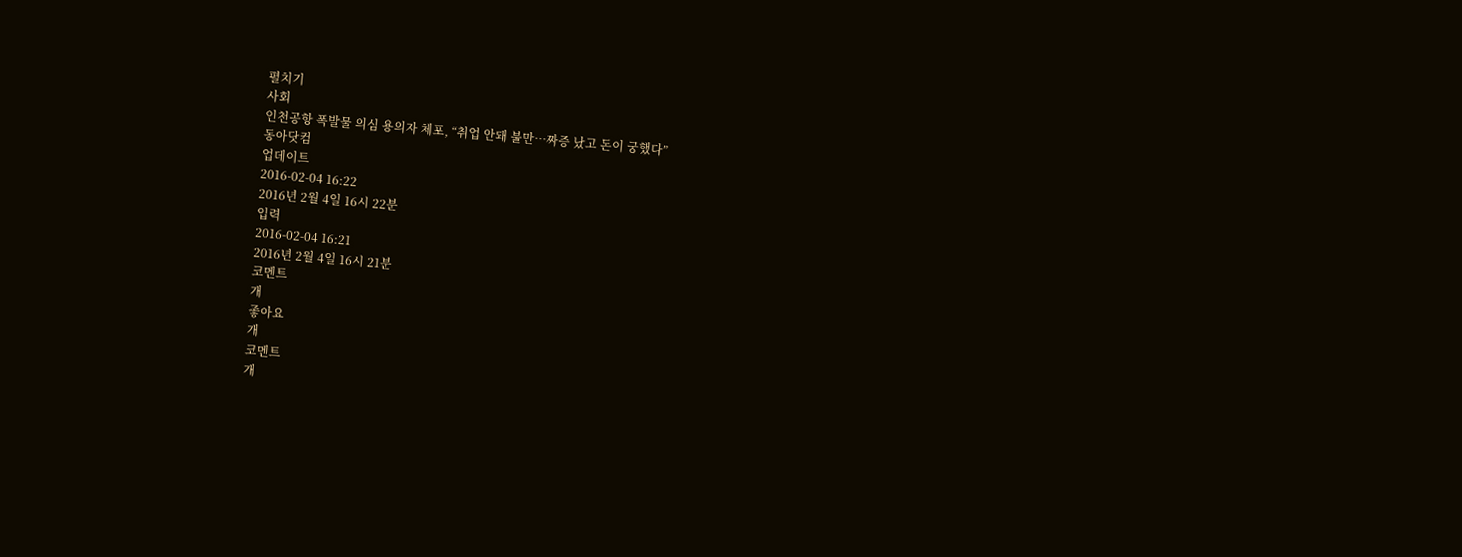펼치기
사회
인천공항 폭발물 의심 용의자 체포, “취업 안돼 불만…짜증 났고 돈이 궁했다”
동아닷컴
업데이트
2016-02-04 16:22
2016년 2월 4일 16시 22분
입력
2016-02-04 16:21
2016년 2월 4일 16시 21분
코멘트
개
좋아요
개
코멘트
개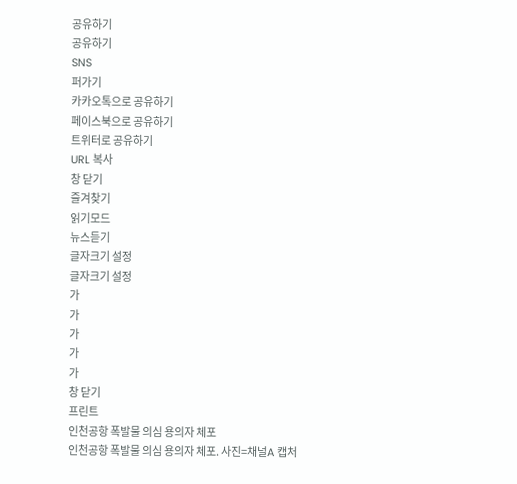공유하기
공유하기
SNS
퍼가기
카카오톡으로 공유하기
페이스북으로 공유하기
트위터로 공유하기
URL 복사
창 닫기
즐겨찾기
읽기모드
뉴스듣기
글자크기 설정
글자크기 설정
가
가
가
가
가
창 닫기
프린트
인천공항 폭발물 의심 용의자 체포
인천공항 폭발물 의심 용의자 체포. 사진=채널A 캡처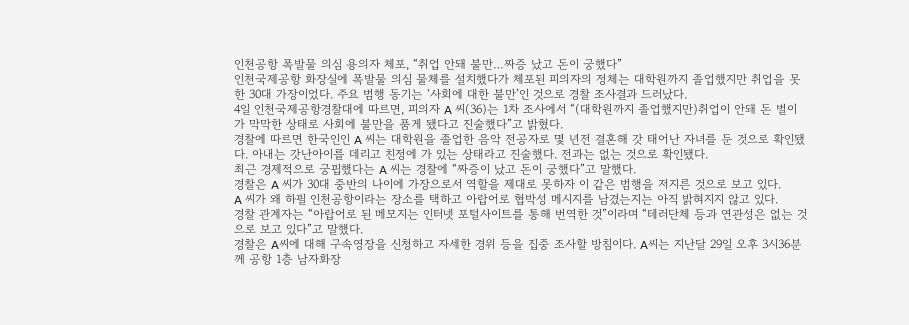인천공항 폭발물 의심 용의자 체포, “취업 안돼 불만…짜증 났고 돈이 궁했다”
인천국제공항 화장실에 폭발물 의심 물체를 설치했다가 체포된 피의자의 정체는 대학원까지 졸업했지만 취업을 못한 30대 가장이었다. 주요 범행 동기는 ‘사회에 대한 불만’인 것으로 경찰 조사결과 드러났다.
4일 인천국제공항경찰대에 따르면, 피의자 A 씨(36)는 1차 조사에서 “(대학원까지 졸업했지만)취업이 안돼 돈 벌이가 막막한 상태로 사회에 불만을 품게 됐다고 진술했다”고 밝혔다.
경찰에 따르면 한국인인 A 씨는 대학원을 졸업한 음악 전공자로 몇 년전 결혼해 갓 태어난 자녀를 둔 것으로 확인됐다. 아내는 갓난아이를 데리고 친정에 가 있는 상태라고 진술했다. 전과는 없는 것으로 확인됐다.
최근 경제적으로 궁핍했다는 A 씨는 경찰에 “짜증이 났고 돈이 궁했다”고 말했다.
경찰은 A 씨가 30대 중반의 나이에 가장으로서 역할을 제대로 못하자 이 같은 범행을 저지른 것으로 보고 있다.
A 씨가 왜 하필 인천공항이라는 장소를 택하고 아랍어로 협박성 메시지를 남겼는지는 아직 밝혀지지 않고 있다.
경찰 관계자는 “아랍어로 된 메모지는 인터넷 포털사이트를 통해 번역한 것”이라며 “테러단체 등과 연관성은 없는 것으로 보고 있다”고 말했다.
경찰은 A씨에 대해 구속영장을 신청하고 자세한 경위 등을 집중 조사할 방침이다. A씨는 지난달 29일 오후 3시36분께 공항 1층 남자화장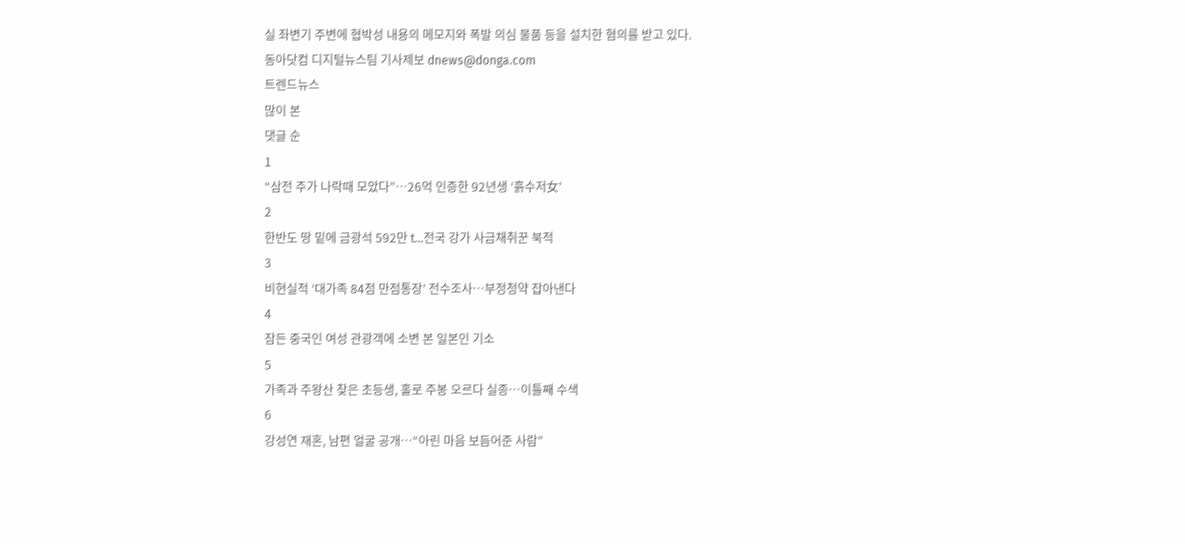실 좌변기 주변에 협박성 내용의 메모지와 폭발 의심 물품 등을 설치한 혐의를 받고 있다.
동아닷컴 디지털뉴스팀 기사제보 dnews@donga.com
트렌드뉴스
많이 본
댓글 순
1
“삼전 주가 나락때 모았다”…26억 인증한 92년생 ‘흙수저女’
2
한반도 땅 밑에 금광석 592만 t…전국 강가 사금채취꾼 북적
3
비현실적 ‘대가족 84점 만점통장’ 전수조사…부정청약 잡아낸다
4
잠든 중국인 여성 관광객에 소변 본 일본인 기소
5
가족과 주왕산 찾은 초등생, 홀로 주봉 오르다 실종…이틀째 수색
6
강성연 재혼, 남편 얼굴 공개…“아린 마음 보듬어준 사람”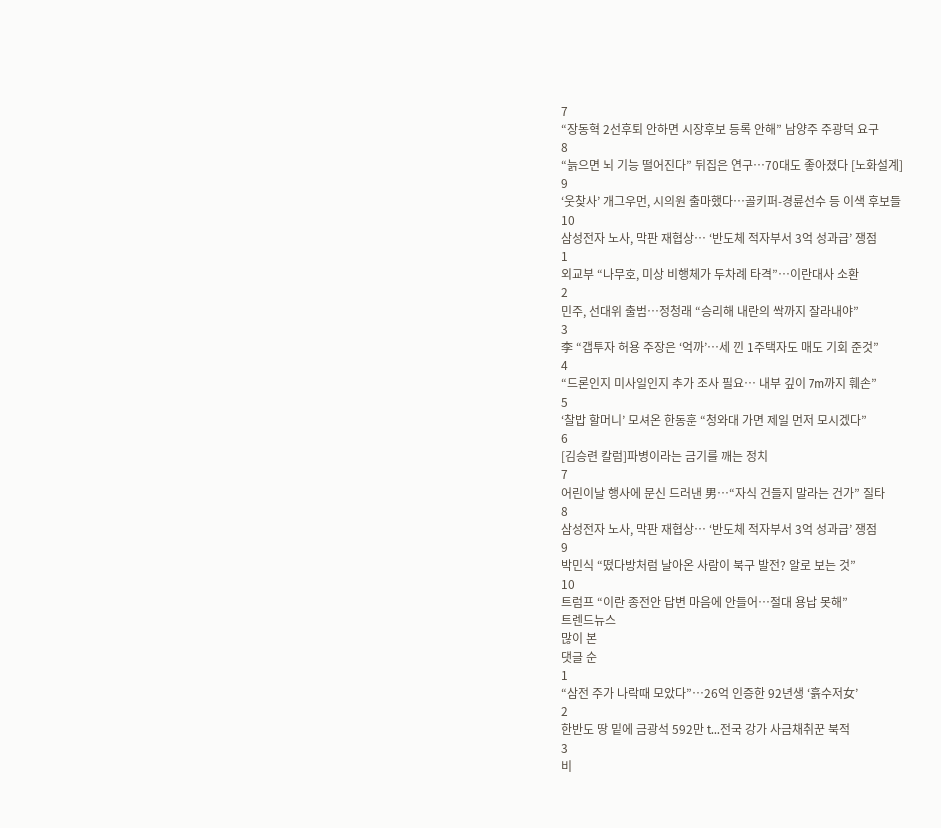7
“장동혁 2선후퇴 안하면 시장후보 등록 안해” 남양주 주광덕 요구
8
“늙으면 뇌 기능 떨어진다” 뒤집은 연구…70대도 좋아졌다 [노화설계]
9
‘웃찾사’ 개그우먼, 시의원 출마했다…골키퍼-경륜선수 등 이색 후보들
10
삼성전자 노사, 막판 재협상… ‘반도체 적자부서 3억 성과급’ 쟁점
1
외교부 “나무호, 미상 비행체가 두차례 타격”…이란대사 소환
2
민주, 선대위 출범…정청래 “승리해 내란의 싹까지 잘라내야”
3
李 “갭투자 허용 주장은 ‘억까’…세 낀 1주택자도 매도 기회 준것”
4
“드론인지 미사일인지 추가 조사 필요… 내부 깊이 7m까지 훼손”
5
‘찰밥 할머니’ 모셔온 한동훈 “청와대 가면 제일 먼저 모시겠다”
6
[김승련 칼럼]파병이라는 금기를 깨는 정치
7
어린이날 행사에 문신 드러낸 男…“자식 건들지 말라는 건가” 질타
8
삼성전자 노사, 막판 재협상… ‘반도체 적자부서 3억 성과급’ 쟁점
9
박민식 “떴다방처럼 날아온 사람이 북구 발전? 알로 보는 것”
10
트럼프 “이란 종전안 답변 마음에 안들어…절대 용납 못해”
트렌드뉴스
많이 본
댓글 순
1
“삼전 주가 나락때 모았다”…26억 인증한 92년생 ‘흙수저女’
2
한반도 땅 밑에 금광석 592만 t…전국 강가 사금채취꾼 북적
3
비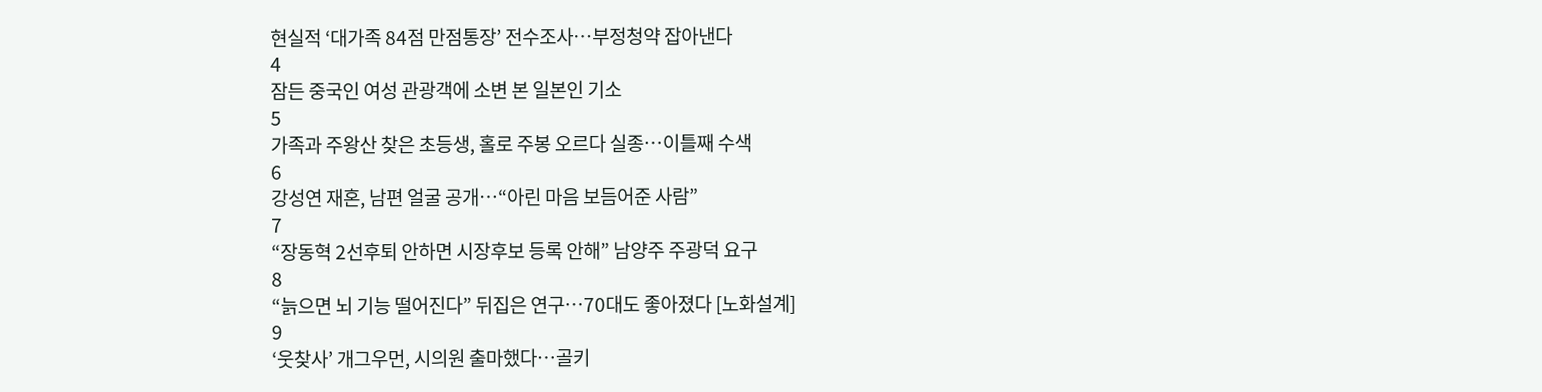현실적 ‘대가족 84점 만점통장’ 전수조사…부정청약 잡아낸다
4
잠든 중국인 여성 관광객에 소변 본 일본인 기소
5
가족과 주왕산 찾은 초등생, 홀로 주봉 오르다 실종…이틀째 수색
6
강성연 재혼, 남편 얼굴 공개…“아린 마음 보듬어준 사람”
7
“장동혁 2선후퇴 안하면 시장후보 등록 안해” 남양주 주광덕 요구
8
“늙으면 뇌 기능 떨어진다” 뒤집은 연구…70대도 좋아졌다 [노화설계]
9
‘웃찾사’ 개그우먼, 시의원 출마했다…골키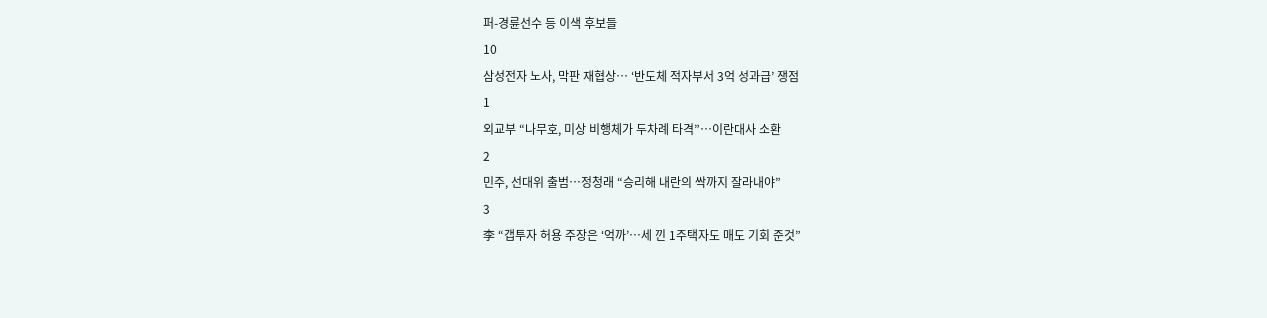퍼-경륜선수 등 이색 후보들
10
삼성전자 노사, 막판 재협상… ‘반도체 적자부서 3억 성과급’ 쟁점
1
외교부 “나무호, 미상 비행체가 두차례 타격”…이란대사 소환
2
민주, 선대위 출범…정청래 “승리해 내란의 싹까지 잘라내야”
3
李 “갭투자 허용 주장은 ‘억까’…세 낀 1주택자도 매도 기회 준것”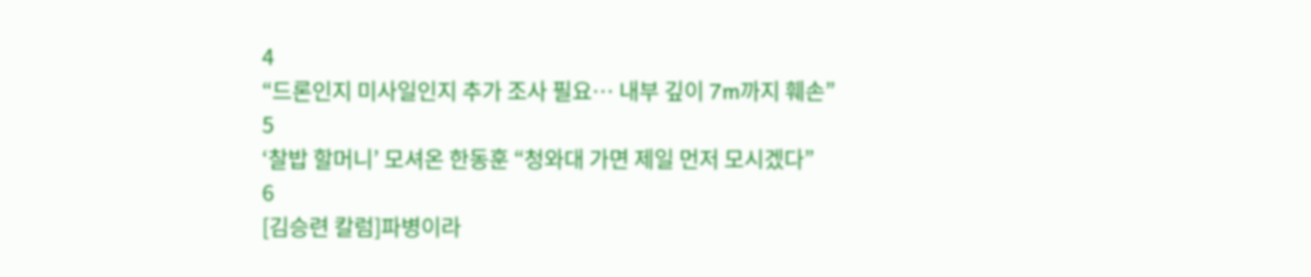4
“드론인지 미사일인지 추가 조사 필요… 내부 깊이 7m까지 훼손”
5
‘찰밥 할머니’ 모셔온 한동훈 “청와대 가면 제일 먼저 모시겠다”
6
[김승련 칼럼]파병이라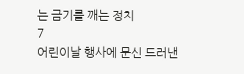는 금기를 깨는 정치
7
어린이날 행사에 문신 드러낸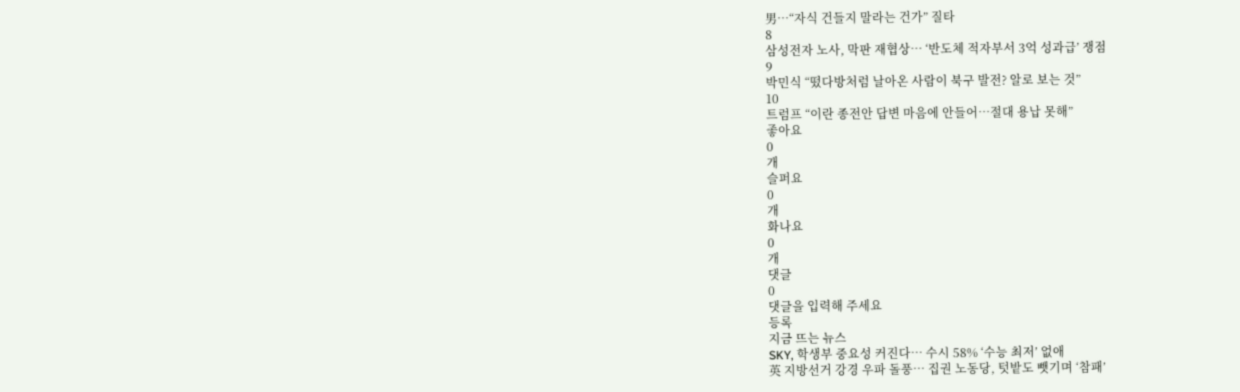男…“자식 건들지 말라는 건가” 질타
8
삼성전자 노사, 막판 재협상… ‘반도체 적자부서 3억 성과급’ 쟁점
9
박민식 “떴다방처럼 날아온 사람이 북구 발전? 알로 보는 것”
10
트럼프 “이란 종전안 답변 마음에 안들어…절대 용납 못해”
좋아요
0
개
슬퍼요
0
개
화나요
0
개
댓글
0
댓글을 입력해 주세요
등록
지금 뜨는 뉴스
SKY, 학생부 중요성 커진다… 수시 58% ‘수능 최저’ 없애
英 지방선거 강경 우파 돌풍… 집권 노동당, 텃밭도 뺏기며 ‘참패’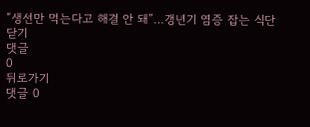“생선만 먹는다고 해결 안 돼”…갱년기 염증 잡는 식단
닫기
댓글
0
뒤로가기
댓글 0